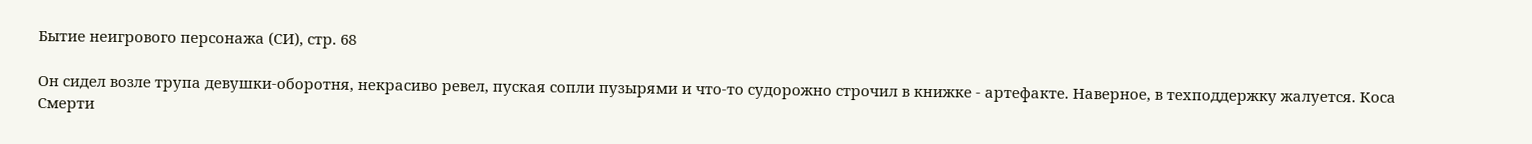Бытие неигрового персонажа (СИ), стр. 68

Он сидел возле трупа девушки-оборотня, некрасиво ревел, пуская сопли пузырями и что-то судорожно строчил в книжке - артефакте. Наверное, в техподдержку жалуется. Коса Смерти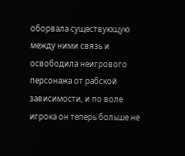оборвала существующую между ними связь и освободила неигрового персонажа от рабской зависимости, и по воле игрока он теперь больше не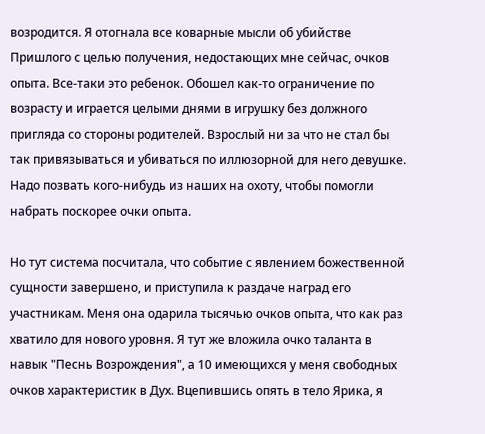возродится. Я отогнала все коварные мысли об убийстве Пришлого с целью получения, недостающих мне сейчас, очков опыта. Все-таки это ребенок. Обошел как-то ограничение по возрасту и играется целыми днями в игрушку без должного пригляда со стороны родителей. Взрослый ни за что не стал бы так привязываться и убиваться по иллюзорной для него девушке. Надо позвать кого-нибудь из наших на охоту, чтобы помогли набрать поскорее очки опыта.

Но тут система посчитала, что событие с явлением божественной сущности завершено, и приступила к раздаче наград его участникам. Меня она одарила тысячью очков опыта, что как раз хватило для нового уровня. Я тут же вложила очко таланта в навык "Песнь Возрождения", а 10 имеющихся у меня свободных очков характеристик в Дух. Вцепившись опять в тело Ярика, я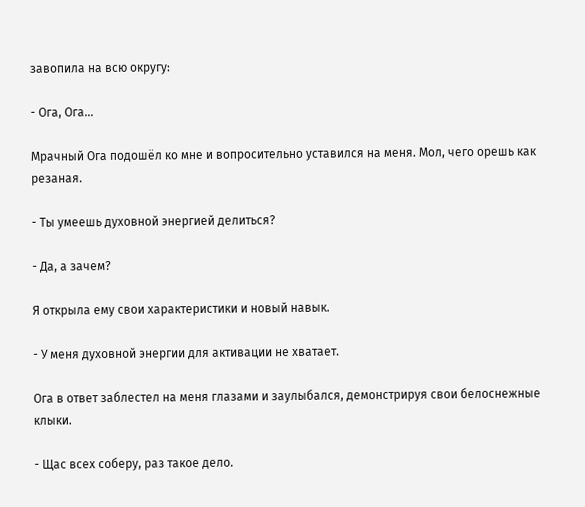завопила на всю округу:

- Ога, Ога...

Мрачный Ога подошёл ко мне и вопросительно уставился на меня. Мол, чего орешь как резаная.

- Ты умеешь духовной энергией делиться?

- Да, а зачем?

Я открыла ему свои характеристики и новый навык.

- У меня духовной энергии для активации не хватает.

Ога в ответ заблестел на меня глазами и заулыбался, демонстрируя свои белоснежные клыки.

- Щас всех соберу, раз такое дело.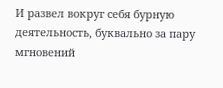И развел вокруг себя бурную деятельность, буквально за пару мгновений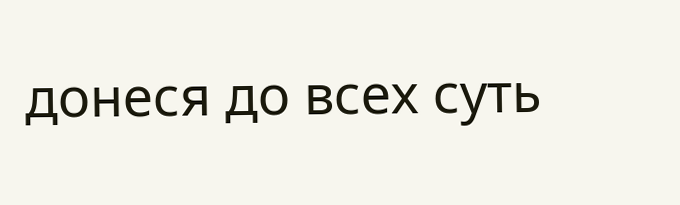донеся до всех суть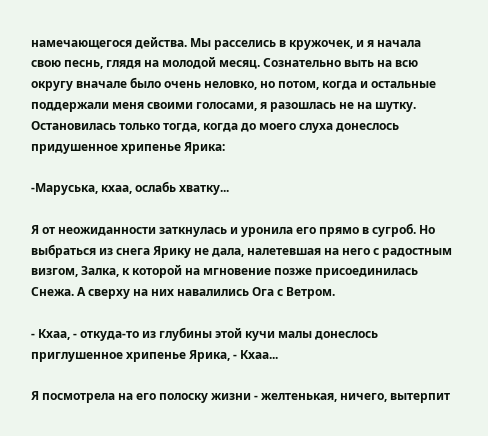намечающегося действа. Мы расселись в кружочек, и я начала свою песнь, глядя на молодой месяц. Сознательно выть на всю округу вначале было очень неловко, но потом, когда и остальные поддержали меня своими голосами, я разошлась не на шутку. Остановилась только тогда, когда до моего слуха донеслось придушенное хрипенье Ярика:

-Маруська, кхаа, ослабь хватку...

Я от неожиданности заткнулась и уронила его прямо в сугроб. Но выбраться из снега Ярику не дала, налетевшая на него с радостным визгом, Залка, к которой на мгновение позже присоединилась Снежа. А сверху на них навалились Ога с Ветром.

- Кхаа, - откуда-то из глубины этой кучи малы донеслось приглушенное хрипенье Ярика, - Кхаа...

Я посмотрела на его полоску жизни - желтенькая, ничего, вытерпит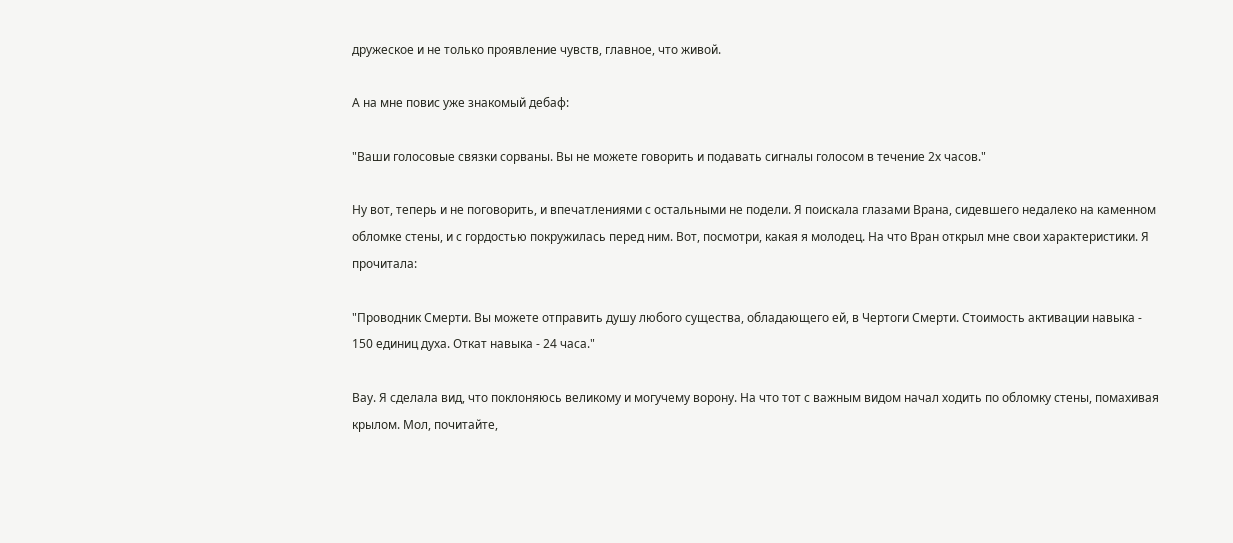дружеское и не только проявление чувств, главное, что живой.

А на мне повис уже знакомый дебаф:

"Ваши голосовые связки сорваны. Вы не можете говорить и подавать сигналы голосом в течение 2х часов."

Ну вот, теперь и не поговорить, и впечатлениями с остальными не подели. Я поискала глазами Врана, сидевшего недалеко на каменном обломке стены, и с гордостью покружилась перед ним. Вот, посмотри, какая я молодец. На что Вран открыл мне свои характеристики. Я прочитала:

"Проводник Смерти. Вы можете отправить душу любого существа, обладающего ей, в Чертоги Смерти. Стоимость активации навыка - 150 единиц духа. Откат навыка - 24 часа."

Вау. Я сделала вид, что поклоняюсь великому и могучему ворону. На что тот с важным видом начал ходить по обломку стены, помахивая крылом. Мол, почитайте,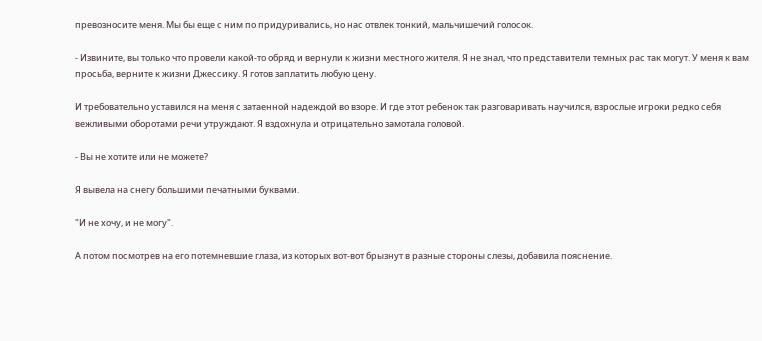превозносите меня. Мы бы еще с ним по придуривались, но нас отвлек тонкий, мальчишечий голосок.

- Извините, вы только что провели какой-то обряд и вернули к жизни местного жителя. Я не знал, что представители темных рас так могут. У меня к вам просьба, верните к жизни Джессику. Я готов заплатить любую цену.

И требовательно уставился на меня с затаенной надеждой во взоре. И где этот ребенок так разговаривать научился, взрослые игроки редко себя вежливыми оборотами речи утруждают. Я вздохнула и отрицательно замотала головой.

- Вы не хотите или не можете?

Я вывела на снегу большими печатными буквами.

"И не хочу, и не могу".

А потом посмотрев на его потемневшие глаза, из которых вот-вот брызнут в разные стороны слезы, добавила пояснение.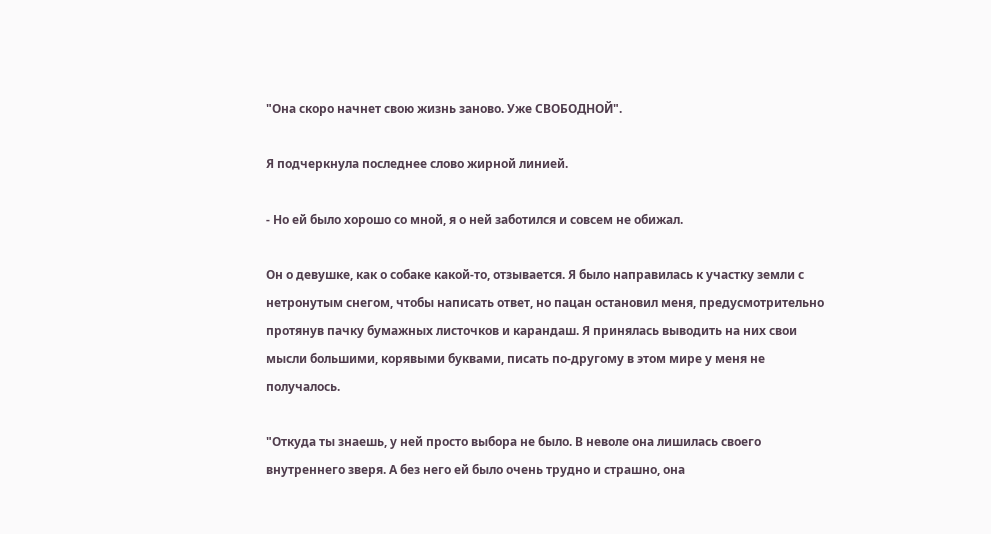"Она скоро начнет свою жизнь заново. Уже СВОБОДНОЙ".

Я подчеркнула последнее слово жирной линией.

- Но ей было хорошо со мной, я о ней заботился и совсем не обижал.

Он о девушке, как о собаке какой-то, отзывается. Я было направилась к участку земли с нетронутым снегом, чтобы написать ответ, но пацан остановил меня, предусмотрительно протянув пачку бумажных листочков и карандаш. Я принялась выводить на них свои мысли большими, корявыми буквами, писать по-другому в этом мире у меня не получалось.

"Откуда ты знаешь, у ней просто выбора не было. В неволе она лишилась своего внутреннего зверя. А без него ей было очень трудно и страшно, она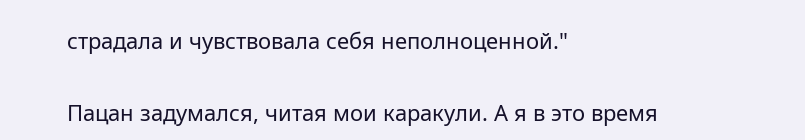страдала и чувствовала себя неполноценной."

Пацан задумался, читая мои каракули. А я в это время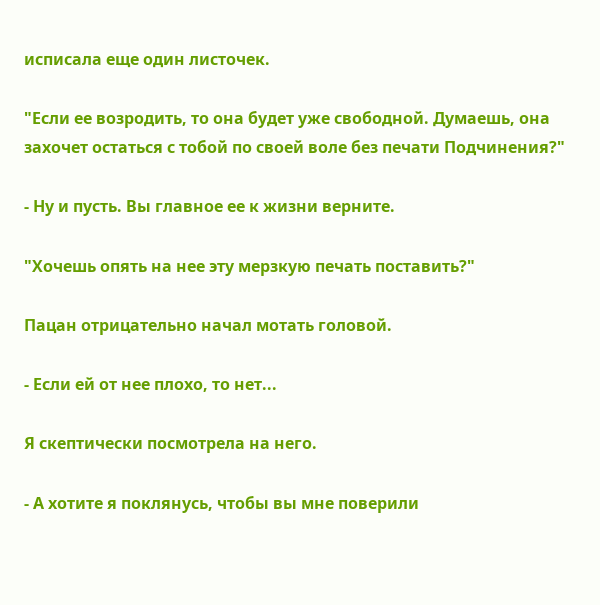исписала еще один листочек.

"Если ее возродить, то она будет уже свободной. Думаешь, она захочет остаться с тобой по своей воле без печати Подчинения?"

- Ну и пусть. Вы главное ее к жизни верните.

"Хочешь опять на нее эту мерзкую печать поставить?"

Пацан отрицательно начал мотать головой.

- Если ей от нее плохо, то нет...

Я скептически посмотрела на него.

- А хотите я поклянусь, чтобы вы мне поверили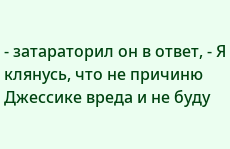- затараторил он в ответ, - Я клянусь, что не причиню Джессике вреда и не буду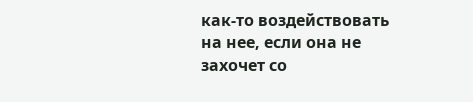как-то воздействовать на нее, если она не захочет со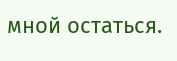мной остаться.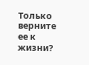Только верните ее к жизни?